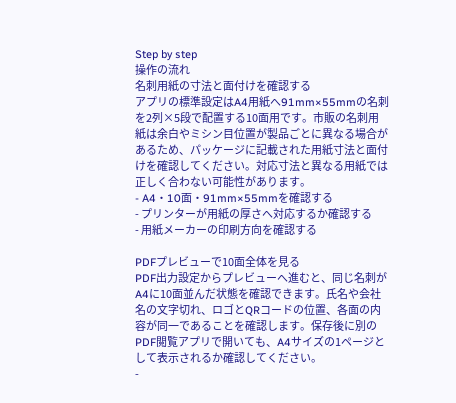Step by step
操作の流れ
名刺用紙の寸法と面付けを確認する
アプリの標準設定はA4用紙へ91mm×55mmの名刺を2列×5段で配置する10面用です。市販の名刺用紙は余白やミシン目位置が製品ごとに異なる場合があるため、パッケージに記載された用紙寸法と面付けを確認してください。対応寸法と異なる用紙では正しく合わない可能性があります。
- A4・10面・91mm×55mmを確認する
- プリンターが用紙の厚さへ対応するか確認する
- 用紙メーカーの印刷方向を確認する

PDFプレビューで10面全体を見る
PDF出力設定からプレビューへ進むと、同じ名刺がA4に10面並んだ状態を確認できます。氏名や会社名の文字切れ、ロゴとQRコードの位置、各面の内容が同一であることを確認します。保存後に別のPDF閲覧アプリで開いても、A4サイズの1ページとして表示されるか確認してください。
-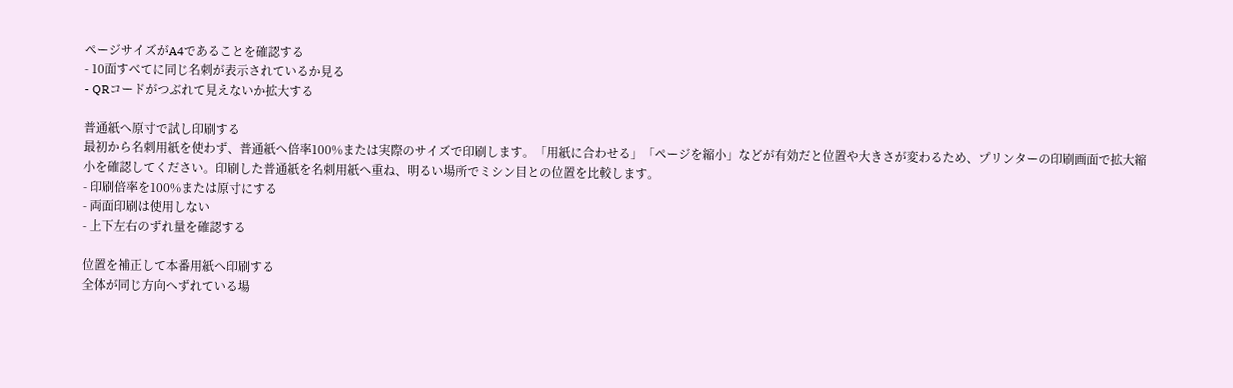ページサイズがA4であることを確認する
- 10面すべてに同じ名刺が表示されているか見る
- QRコードがつぶれて見えないか拡大する

普通紙へ原寸で試し印刷する
最初から名刺用紙を使わず、普通紙へ倍率100%または実際のサイズで印刷します。「用紙に合わせる」「ページを縮小」などが有効だと位置や大きさが変わるため、プリンターの印刷画面で拡大縮小を確認してください。印刷した普通紙を名刺用紙へ重ね、明るい場所でミシン目との位置を比較します。
- 印刷倍率を100%または原寸にする
- 両面印刷は使用しない
- 上下左右のずれ量を確認する

位置を補正して本番用紙へ印刷する
全体が同じ方向へずれている場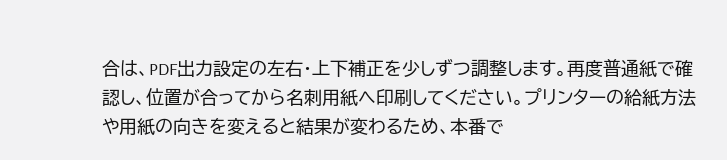合は、PDF出力設定の左右・上下補正を少しずつ調整します。再度普通紙で確認し、位置が合ってから名刺用紙へ印刷してください。プリンターの給紙方法や用紙の向きを変えると結果が変わるため、本番で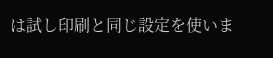は試し印刷と同じ設定を使いま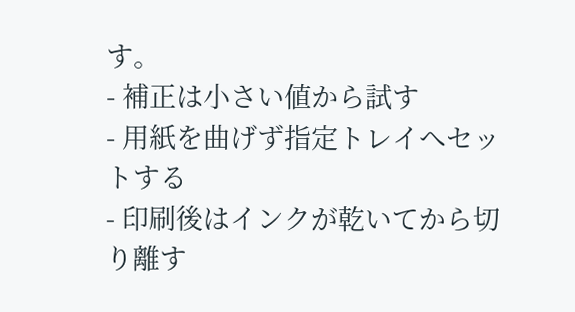す。
- 補正は小さい値から試す
- 用紙を曲げず指定トレイへセットする
- 印刷後はインクが乾いてから切り離す